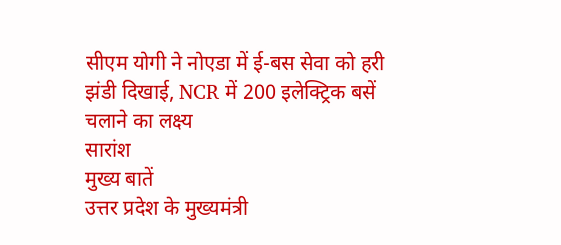सीएम योगी ने नोएडा में ई-बस सेवा को हरी झंडी दिखाई, NCR में 200 इलेक्ट्रिक बसें चलाने का लक्ष्य
सारांश
मुख्य बातें
उत्तर प्रदेश के मुख्यमंत्री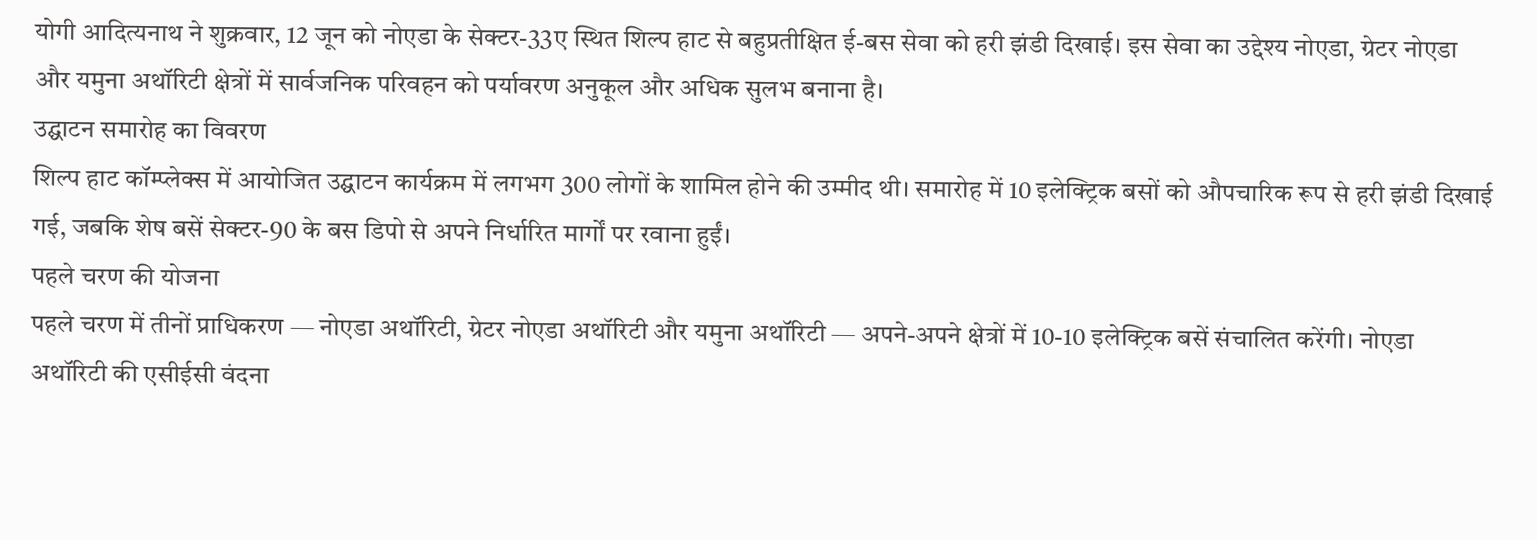योगी आदित्यनाथ ने शुक्रवार, 12 जून को नोएडा के सेक्टर-33ए स्थित शिल्प हाट से बहुप्रतीक्षित ई-बस सेवा को हरी झंडी दिखाई। इस सेवा का उद्देश्य नोएडा, ग्रेटर नोएडा और यमुना अथॉरिटी क्षेत्रों में सार्वजनिक परिवहन को पर्यावरण अनुकूल और अधिक सुलभ बनाना है।
उद्घाटन समारोह का विवरण
शिल्प हाट कॉम्प्लेक्स में आयोजित उद्घाटन कार्यक्रम में लगभग 300 लोगों के शामिल होने की उम्मीद थी। समारोह में 10 इलेक्ट्रिक बसों को औपचारिक रूप से हरी झंडी दिखाई गई, जबकि शेष बसें सेक्टर-90 के बस डिपो से अपने निर्धारित मार्गों पर रवाना हुईं।
पहले चरण की योजना
पहले चरण में तीनों प्राधिकरण — नोएडा अथॉरिटी, ग्रेटर नोएडा अथॉरिटी और यमुना अथॉरिटी — अपने-अपने क्षेत्रों में 10-10 इलेक्ट्रिक बसें संचालित करेंगी। नोएडा अथॉरिटी की एसीईसी वंदना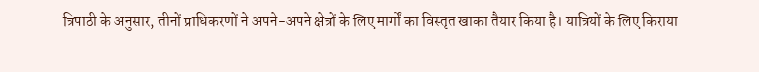त्रिपाठी के अनुसार, तीनों प्राधिकरणों ने अपने-अपने क्षेत्रों के लिए मार्गों का विस्तृत खाका तैयार किया है। यात्रियों के लिए किराया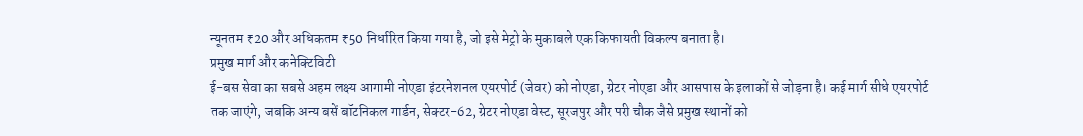न्यूनतम ₹20 और अधिकतम ₹50 निर्धारित किया गया है, जो इसे मेट्रो के मुकाबले एक किफायती विकल्प बनाता है।
प्रमुख मार्ग और कनेक्टिविटी
ई-बस सेवा का सबसे अहम लक्ष्य आगामी नोएडा इंटरनेशनल एयरपोर्ट (जेवर) को नोएडा, ग्रेटर नोएडा और आसपास के इलाकों से जोड़ना है। कई मार्ग सीधे एयरपोर्ट तक जाएंगे, जबकि अन्य बसें बॉटनिकल गार्डन, सेक्टर-62, ग्रेटर नोएडा वेस्ट, सूरजपुर और परी चौक जैसे प्रमुख स्थानों को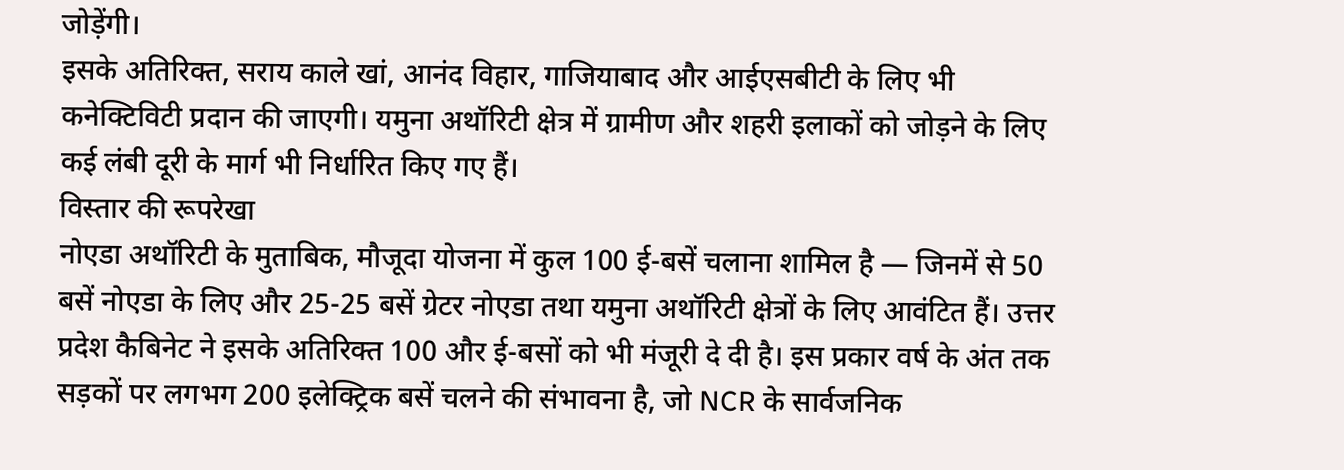जोड़ेंगी।
इसके अतिरिक्त, सराय काले खां, आनंद विहार, गाजियाबाद और आईएसबीटी के लिए भी कनेक्टिविटी प्रदान की जाएगी। यमुना अथॉरिटी क्षेत्र में ग्रामीण और शहरी इलाकों को जोड़ने के लिए कई लंबी दूरी के मार्ग भी निर्धारित किए गए हैं।
विस्तार की रूपरेखा
नोएडा अथॉरिटी के मुताबिक, मौजूदा योजना में कुल 100 ई-बसें चलाना शामिल है — जिनमें से 50 बसें नोएडा के लिए और 25-25 बसें ग्रेटर नोएडा तथा यमुना अथॉरिटी क्षेत्रों के लिए आवंटित हैं। उत्तर प्रदेश कैबिनेट ने इसके अतिरिक्त 100 और ई-बसों को भी मंजूरी दे दी है। इस प्रकार वर्ष के अंत तक सड़कों पर लगभग 200 इलेक्ट्रिक बसें चलने की संभावना है, जो NCR के सार्वजनिक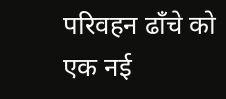परिवहन ढाँचे को एक नई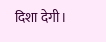दिशा देगी।